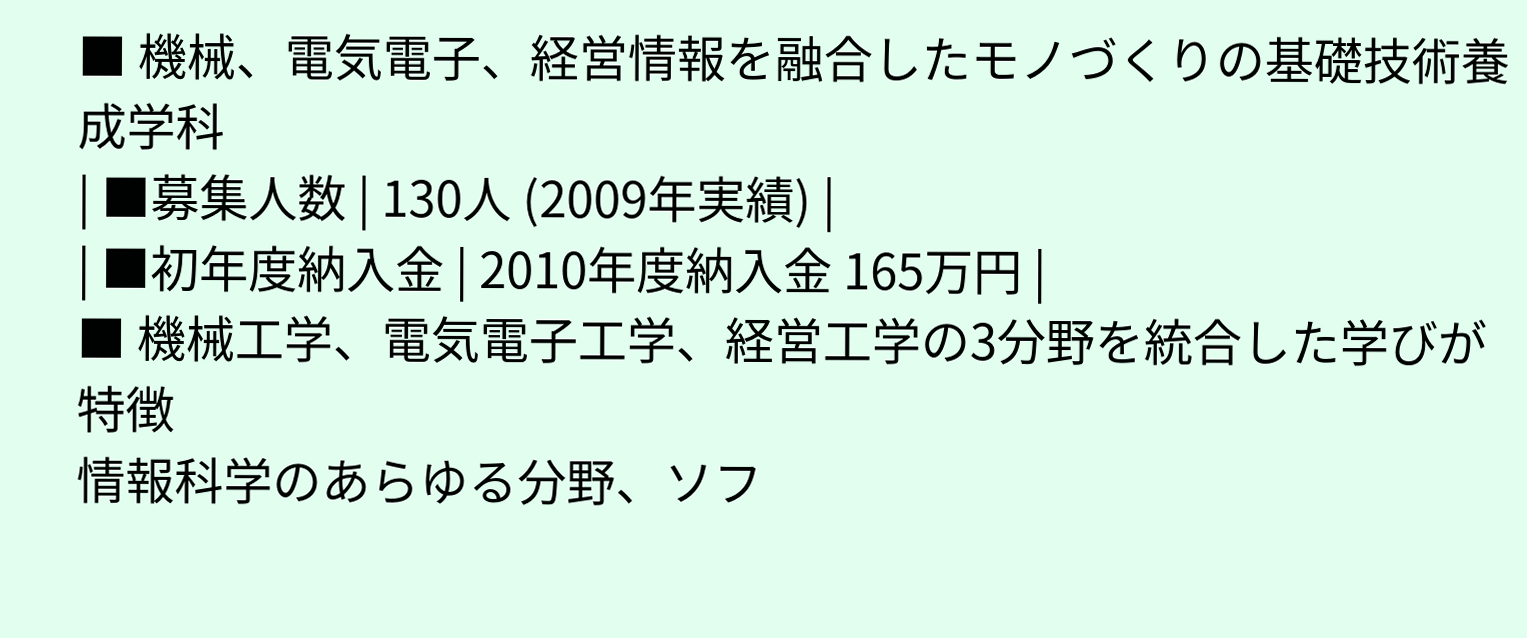■ 機械、電気電子、経営情報を融合したモノづくりの基礎技術養成学科
| ■募集人数 | 130人 (2009年実績) |
| ■初年度納入金 | 2010年度納入金 165万円 |
■ 機械工学、電気電子工学、経営工学の3分野を統合した学びが特徴
情報科学のあらゆる分野、ソフ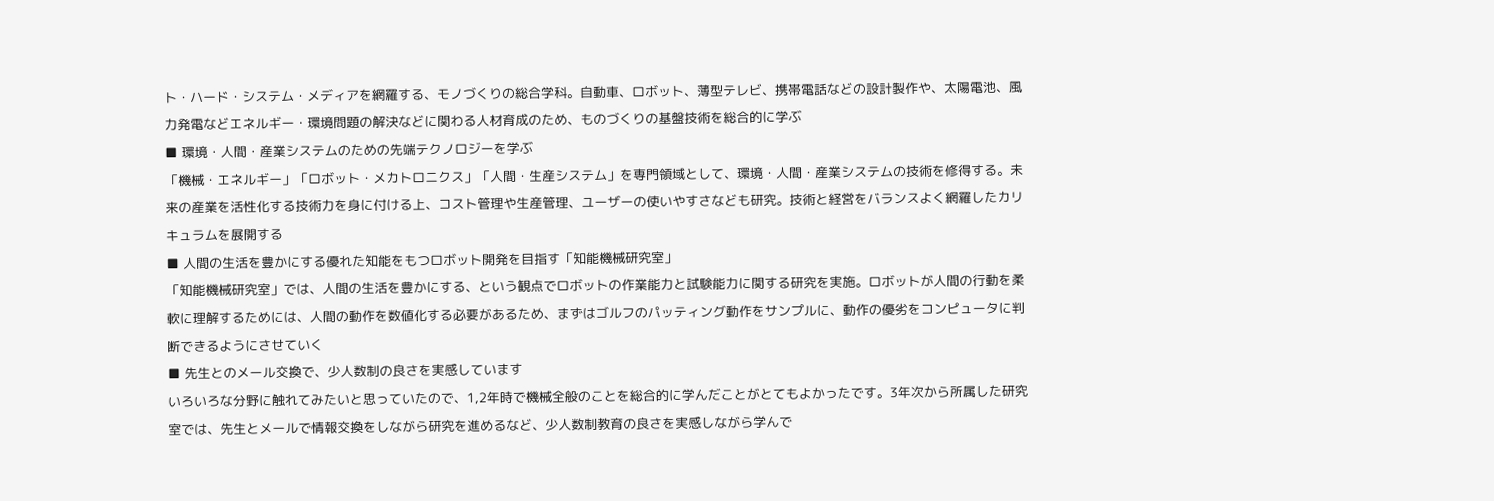ト・ハード・システム・メディアを網羅する、モノづくりの総合学科。自動車、ロボット、薄型テレビ、携帯電話などの設計製作や、太陽電池、風力発電などエネルギー・環境問題の解決などに関わる人材育成のため、ものづくりの基盤技術を総合的に学ぶ
■ 環境・人間・産業システムのための先端テクノロジーを学ぶ
「機械・エネルギー」「ロボット・メカトロニクス」「人間・生産システム」を専門領域として、環境・人間・産業システムの技術を修得する。未来の産業を活性化する技術力を身に付ける上、コスト管理や生産管理、ユーザーの使いやすさなども研究。技術と経営をバランスよく網羅したカリキュラムを展開する
■ 人間の生活を豊かにする優れた知能をもつロボット開発を目指す「知能機械研究室」
「知能機械研究室」では、人間の生活を豊かにする、という観点でロボットの作業能力と試験能力に関する研究を実施。ロボットが人間の行動を柔軟に理解するためには、人間の動作を数値化する必要があるため、まずはゴルフのパッティング動作をサンプルに、動作の優劣をコンピュータに判断できるようにさせていく
■ 先生とのメール交換で、少人数制の良さを実感しています
いろいろな分野に触れてみたいと思っていたので、1,2年時で機械全般のことを総合的に学んだことがとてもよかったです。3年次から所属した研究室では、先生とメールで情報交換をしながら研究を進めるなど、少人数制教育の良さを実感しながら学んで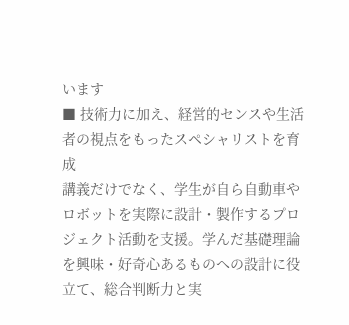います
■ 技術力に加え、経営的センスや生活者の視点をもったスペシャリストを育成
講義だけでなく、学生が自ら自動車やロボットを実際に設計・製作するプロジェクト活動を支援。学んだ基礎理論を興味・好奇心あるものへの設計に役立て、総合判断力と実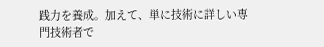践力を養成。加えて、単に技術に詳しい専門技術者で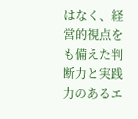はなく、経営的視点をも備えた判断力と実践力のあるエ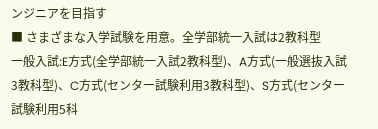ンジニアを目指す
■ さまざまな入学試験を用意。全学部統一入試は2教科型
一般入試:E方式(全学部統一入試2教科型)、A方式(一般選抜入試3教科型)、C方式(センター試験利用3教科型)、S方式(センター試験利用5科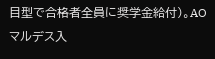目型で合格者全員に奨学金給付)。AOマルデス入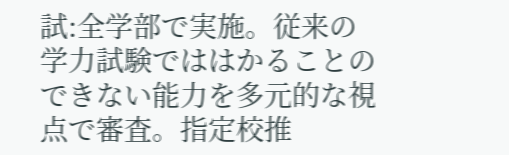試:全学部で実施。従来の学力試験でははかることのできない能力を多元的な視点で審査。指定校推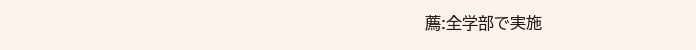薦:全学部で実施